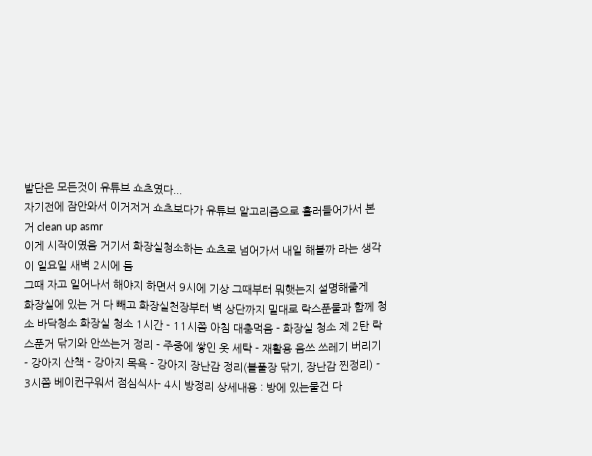발단은 모든것이 유튜브 쇼츠였다...
자기전에 잠안와서 이거저거 쇼츠보다가 유튜브 알고리즘으로 흘러들어가서 본 거 clean up asmr
이게 시작이였음 거기서 화장실청소하는 쇼츠로 넘어가서 내일 해볼까 라는 생각이 일요일 새벽 2시에 듬
그때 자고 일어나서 해야지 하면서 9시에 기상 그때부터 뭐햇는지 설명해줄게
화장실에 있는 거 다 빼고 화장실천장부터 벽 상단까지 밀대로 락스푼물과 함께 청소 바닥청소 화장실 청소 1시간 - 11시쯤 아침 대충먹음 - 화장실 청소 제 2탄 락스푼거 닦기와 안쓰는거 정리 - 주중에 쌓인 옷 세탁 - 재활용 음쓰 쓰레기 버리기 - 강아지 산책 - 강아지 목욕 - 강아지 장난감 정리(볼풀장 닦기, 장난감 찐정리) - 3시쯤 베이컨구워서 점심식사- 4시 방정리 상세내용 : 방에 있는물건 다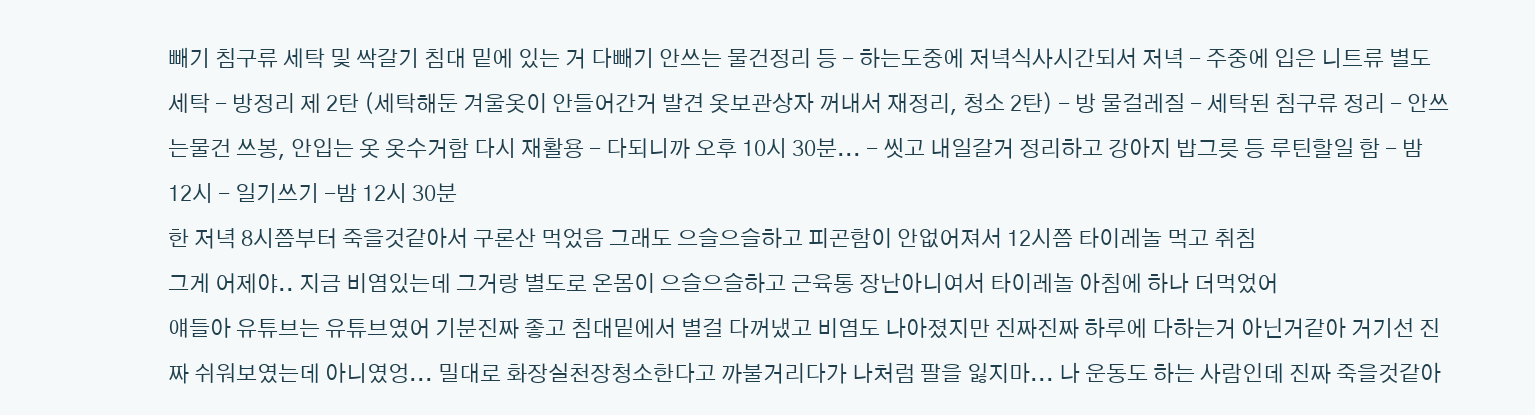빼기 침구류 세탁 및 싹갈기 침대 밑에 있는 거 다빼기 안쓰는 물건정리 등 - 하는도중에 저녁식사시간되서 저녁 - 주중에 입은 니트류 별도 세탁 - 방정리 제 2탄 (세탁해둔 겨울옷이 안들어간거 발견 옷보관상자 꺼내서 재정리, 청소 2탄) - 방 물걸레질 - 세탁된 침구류 정리 - 안쓰는물건 쓰봉, 안입는 옷 옷수거함 다시 재활용 - 다되니까 오후 10시 30분... - 씻고 내일갈거 정리하고 강아지 밥그릇 등 루틴할일 함 - 밤 12시 - 일기쓰기 -밤 12시 30분
한 저녁 8시쯤부터 죽을것같아서 구론산 먹었음 그래도 으슬으슬하고 피곤함이 안없어져서 12시쯤 타이레놀 먹고 취침
그게 어제야.. 지금 비염있는데 그거랑 별도로 온몸이 으슬으슬하고 근육통 장난아니여서 타이레놀 아침에 하나 더먹었어
얘들아 유튜브는 유튜브였어 기분진짜 좋고 침대밑에서 별걸 다꺼냈고 비염도 나아졌지만 진짜진짜 하루에 다하는거 아닌거같아 거기선 진짜 쉬워보였는데 아니였엉... 밀대로 화장실천장청소한다고 까불거리다가 나처럼 팔을 잃지마... 나 운동도 하는 사람인데 진짜 죽을것같아